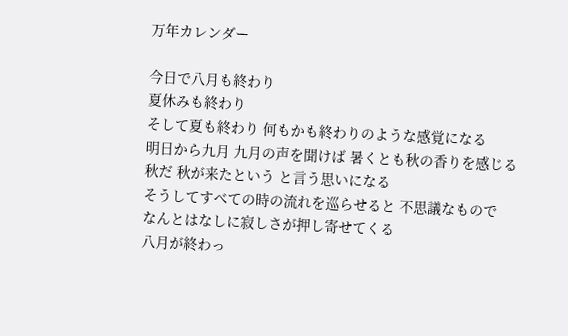万年カレンダー

今日で八月も終わり
夏休みも終わり
そして夏も終わり 何もかも終わりのような感覚になる
明日から九月 九月の声を聞けば 暑くとも秋の香りを感じる
秋だ 秋が来たという と言う思いになる
そうしてすべての時の流れを巡らせると 不思議なもので
なんとはなしに寂しさが押し寄せてくる
八月が終わっ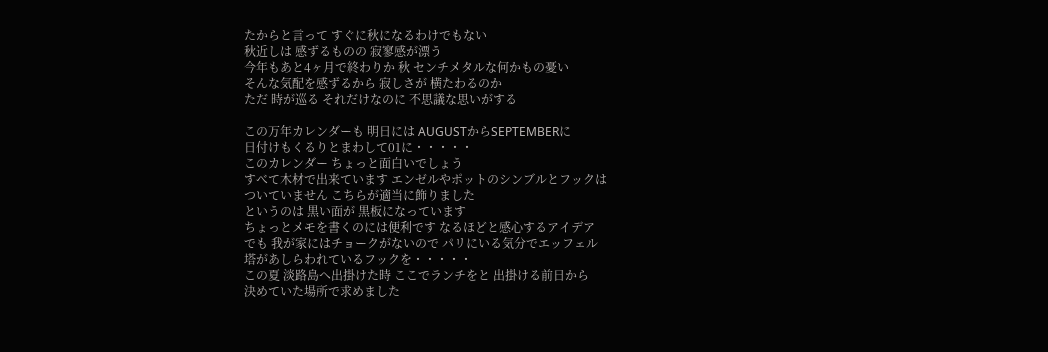たからと言って すぐに秋になるわけでもない
秋近しは 感ずるものの 寂寥感が漂う
今年もあと4ヶ月で終わりか 秋 センチメタルな何かもの憂い
そんな気配を感ずるから 寂しさが 横たわるのか
ただ 時が巡る それだけなのに 不思議な思いがする

この万年カレンダーも 明日には AUGUSTからSEPTEMBERに
日付けもくるりとまわして01に・・・・・
このカレンダー ちょっと面白いでしょう
すべて木材で出来ています エンゼルやポットのシンブルとフックは
ついていません こちらが適当に飾りました
というのは 黒い面が 黒板になっています
ちょっとメモを書くのには便利です なるほどと感心するアイデア
でも 我が家にはチョークがないので パリにいる気分でエッフェル
塔があしらわれているフックを・・・・・
この夏 淡路島へ出掛けた時 ここでランチをと 出掛ける前日から
決めていた場所で求めました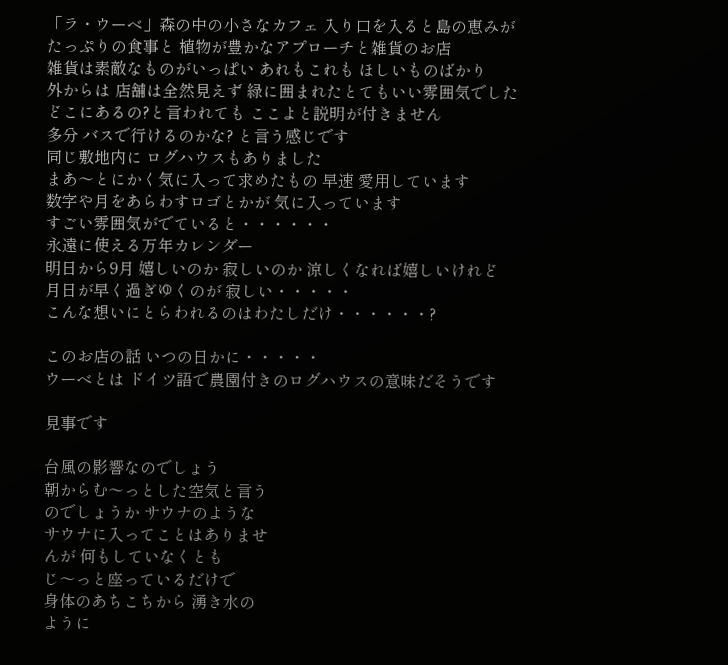「ラ・ウーベ」森の中の小さなカフェ 入り口を入ると島の恵みが
たっぷりの食事と 植物が豊かなアプローチと雑貨のお店
雑貨は素敵なものがいっぱい あれもこれも ほしいものばかり
外からは 店舗は全然見えず 緑に囲まれたとてもいい雰囲気でした
どこにあるの?と言われても ここよと説明が付きません
多分 バスで行けるのかな? と言う感じです
同じ敷地内に ログハウスもありました
まあ〜とにかく気に入って求めたもの 早速 愛用しています
数字や月をあらわすロゴとかが 気に入っています
すごい雰囲気がでていると・・・・・・
永遠に使える万年カレンダー
明日から9月 嬉しいのか 寂しいのか 涼しくなれば嬉しいけれど
月日が早く過ぎゆくのが 寂しい・・・・・
こんな想いにとらわれるのはわたしだけ・・・・・・?

このお店の話 いつの日かに・・・・・
ウーベとは ドイツ語で農園付きのログハウスの意味だそうです

見事です

台風の影響なのでしょう
朝からむ〜っとした空気と言う
のでしょうか サウナのような
サウナに入ってことはありませ
んが 何もしていなくとも
じ〜っと座っているだけで
身体のあちこちから 湧き水の
ように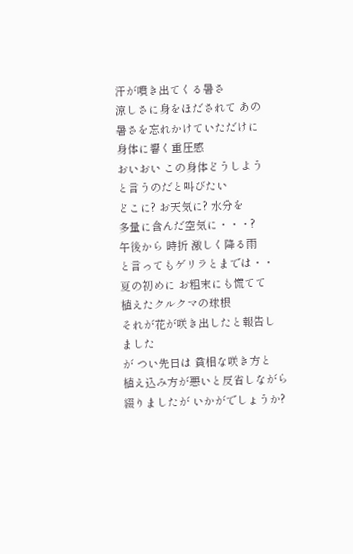汗が噴き出てくる暑さ
涼しさに身をほだされて あの
暑さを忘れかけていただけに
身体に響く重圧感
おいおい この身体どうしよう
と言うのだと叫びたい
どこに? お天気に? 水分を
多量に含んだ空気に・・・?
午後から 時折 激しく降る雨
と言ってもゲリラとまでは・・
夏の初めに お粗末にも慌てて
植えたクルクマの球根
それが花が咲き出したと報告し
ました
が つい先日は 貧相な咲き方と
植え込み方が悪いと反省しながら
綴りましたが いかがでしょうか?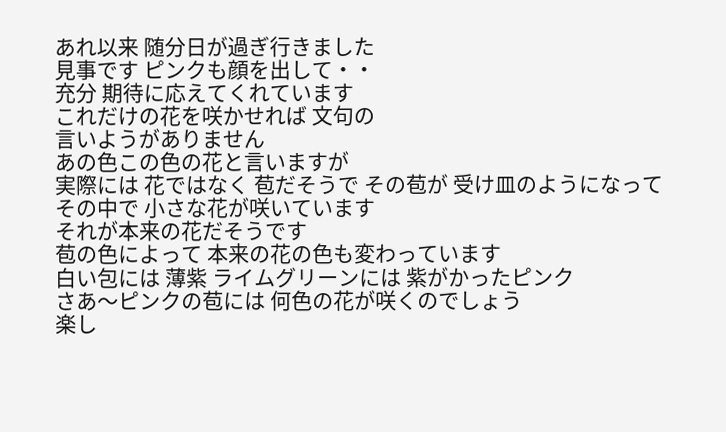あれ以来 随分日が過ぎ行きました
見事です ピンクも顔を出して・・
充分 期待に応えてくれています
これだけの花を咲かせれば 文句の
言いようがありません
あの色この色の花と言いますが
実際には 花ではなく 苞だそうで その苞が 受け皿のようになって
その中で 小さな花が咲いています
それが本来の花だそうです
苞の色によって 本来の花の色も変わっています
白い包には 薄紫 ライムグリーンには 紫がかったピンク
さあ〜ピンクの苞には 何色の花が咲くのでしょう
楽し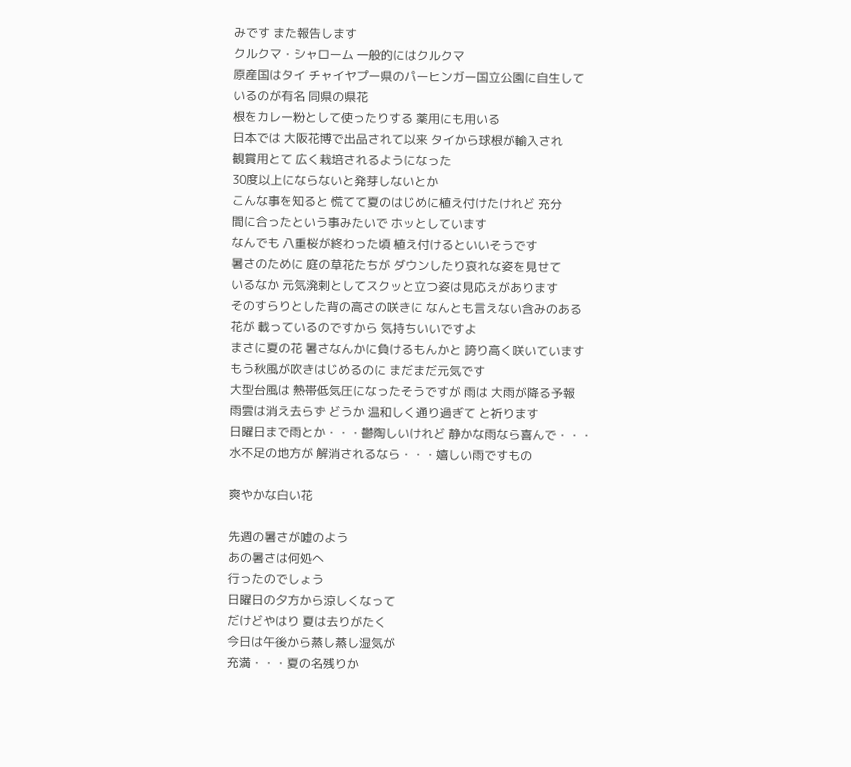みです また報告します
クルクマ・シャローム 一般的にはクルクマ
原産国はタイ チャイヤプー県のパーヒンガー国立公園に自生して
いるのが有名 同県の県花
根をカレー粉として使ったりする 薬用にも用いる
日本では 大阪花博で出品されて以来 タイから球根が輸入され
観賞用とて 広く栽培されるようになった
30度以上にならないと発芽しないとか
こんな事を知ると 慌てて夏のはじめに植え付けたけれど 充分
間に合ったという事みたいで ホッとしています
なんでも 八重桜が終わった頃 植え付けるといいそうです
暑さのために 庭の草花たちが ダウンしたり哀れな姿を見せて
いるなか 元気溌剌としてスクッと立つ姿は見応えがあります
そのすらりとした背の高さの咲きに なんとも言えない含みのある
花が 載っているのですから 気持ちいいですよ
まさに夏の花 暑さなんかに負けるもんかと 誇り高く咲いています
もう秋風が吹きはじめるのに まだまだ元気です
大型台風は 熱帯低気圧になったそうですが 雨は 大雨が降る予報
雨雲は消え去らず どうか 温和しく通り過ぎて と祈ります
日曜日まで雨とか・・・鬱陶しいけれど 静かな雨なら喜んで・・・
水不足の地方が 解消されるなら・・・嬉しい雨ですもの

爽やかな白い花

先週の暑さが嘘のよう
あの暑さは何処へ
行ったのでしょう
日曜日の夕方から涼しくなって
だけどやはり 夏は去りがたく
今日は午後から蒸し蒸し湿気が
充満・・・夏の名残りか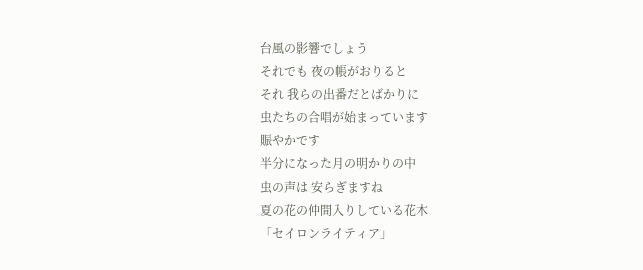台風の影響でしょう
それでも 夜の帳がおりると
それ 我らの出番だとばかりに
虫たちの合唱が始まっています
賑やかです
半分になった月の明かりの中
虫の声は 安らぎますね
夏の花の仲間入りしている花木
「セイロンライティア」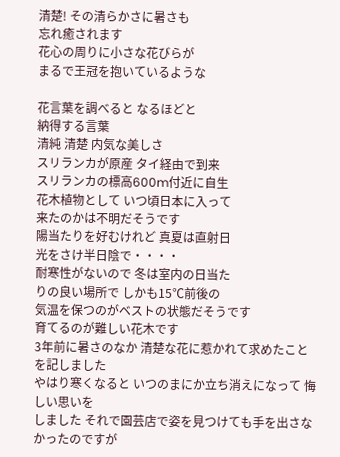清楚! その清らかさに暑さも
忘れ癒されます
花心の周りに小さな花びらが
まるで王冠を抱いているような

花言葉を調べると なるほどと
納得する言葉
清純 清楚 内気な美しさ
スリランカが原産 タイ経由で到来
スリランカの標高600m付近に自生
花木植物として いつ頃日本に入って
来たのかは不明だそうです
陽当たりを好むけれど 真夏は直射日
光をさけ半日陰で・・・・
耐寒性がないので 冬は室内の日当た
りの良い場所で しかも15℃前後の
気温を保つのがベストの状態だそうです
育てるのが難しい花木です
3年前に暑さのなか 清楚な花に惹かれて求めたことを記しました
やはり寒くなると いつのまにか立ち消えになって 悔しい思いを
しました それで園芸店で姿を見つけても手を出さなかったのですが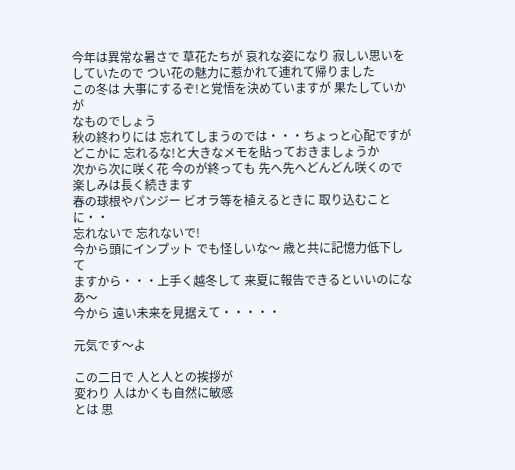今年は異常な暑さで 草花たちが 哀れな姿になり 寂しい思いを
していたので つい花の魅力に惹かれて連れて帰りました
この冬は 大事にするぞ!と覚悟を決めていますが 果たしていかが
なものでしょう
秋の終わりには 忘れてしまうのでは・・・ちょっと心配ですが
どこかに 忘れるな!と大きなメモを貼っておきましょうか
次から次に咲く花 今のが終っても 先へ先へどんどん咲くので
楽しみは長く続きます
春の球根やパンジー ビオラ等を植えるときに 取り込むことに・・
忘れないで 忘れないで!
今から頭にインプット でも怪しいな〜 歳と共に記憶力低下して
ますから・・・上手く越冬して 来夏に報告できるといいのになあ〜
今から 遠い未来を見据えて・・・・・

元気です〜よ

この二日で 人と人との挨拶が
変わり 人はかくも自然に敏感
とは 思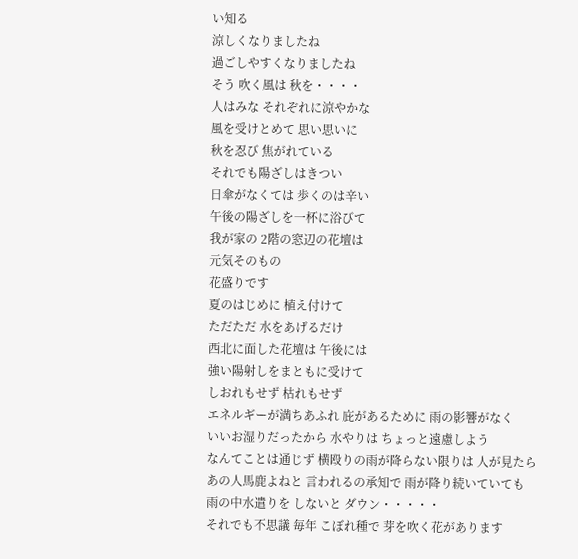い知る
涼しくなりましたね
過ごしやすくなりましたね
そう 吹く風は 秋を・・・・
人はみな それぞれに涼やかな
風を受けとめて 思い思いに
秋を忍び 焦がれている
それでも陽ざしはきつい
日傘がなくては 歩くのは辛い
午後の陽ざしを一杯に浴びて
我が家の 2階の窓辺の花壇は
元気そのもの
花盛りです
夏のはじめに 植え付けて
ただただ 水をあげるだけ
西北に面した花壇は 午後には
強い陽射しをまともに受けて
しおれもせず 枯れもせず
エネルギーが満ちあふれ 庇があるために 雨の影響がなく
いいお湿りだったから 水やりは ちょっと遠慮しよう
なんてことは通じず 横殴りの雨が降らない限りは 人が見たら
あの人馬鹿よねと 言われるの承知で 雨が降り続いていても
雨の中水遣りを しないと ダウン・・・・・
それでも不思議 毎年 こぼれ種で 芽を吹く花があります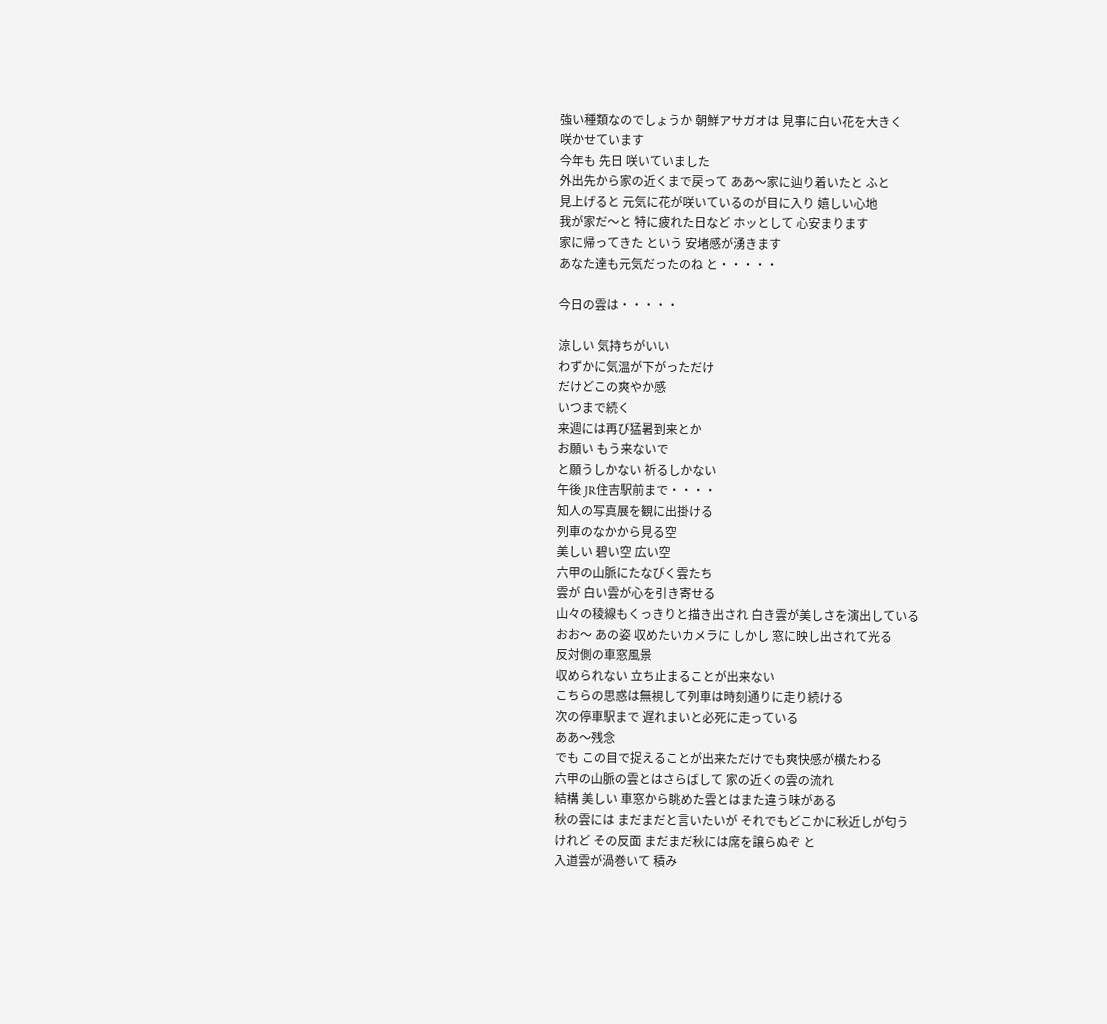強い種類なのでしょうか 朝鮮アサガオは 見事に白い花を大きく
咲かせています
今年も 先日 咲いていました
外出先から家の近くまで戻って ああ〜家に辿り着いたと ふと
見上げると 元気に花が咲いているのが目に入り 嬉しい心地
我が家だ〜と 特に疲れた日など ホッとして 心安まります
家に帰ってきた という 安堵感が湧きます
あなた達も元気だったのね と・・・・・

今日の雲は・・・・・

涼しい 気持ちがいい
わずかに気温が下がっただけ
だけどこの爽やか感
いつまで続く
来週には再び猛暑到来とか
お願い もう来ないで
と願うしかない 祈るしかない
午後 JR住吉駅前まで・・・・
知人の写真展を観に出掛ける
列車のなかから見る空
美しい 碧い空 広い空
六甲の山脈にたなびく雲たち
雲が 白い雲が心を引き寄せる
山々の稜線もくっきりと描き出され 白き雲が美しさを演出している
おお〜 あの姿 収めたいカメラに しかし 窓に映し出されて光る
反対側の車窓風景
収められない 立ち止まることが出来ない
こちらの思惑は無視して列車は時刻通りに走り続ける
次の停車駅まで 遅れまいと必死に走っている
ああ〜残念
でも この目で捉えることが出来ただけでも爽快感が横たわる
六甲の山脈の雲とはさらばして 家の近くの雲の流れ
結構 美しい 車窓から眺めた雲とはまた違う味がある
秋の雲には まだまだと言いたいが それでもどこかに秋近しが匂う
けれど その反面 まだまだ秋には席を譲らぬぞ と
入道雲が渦巻いて 積み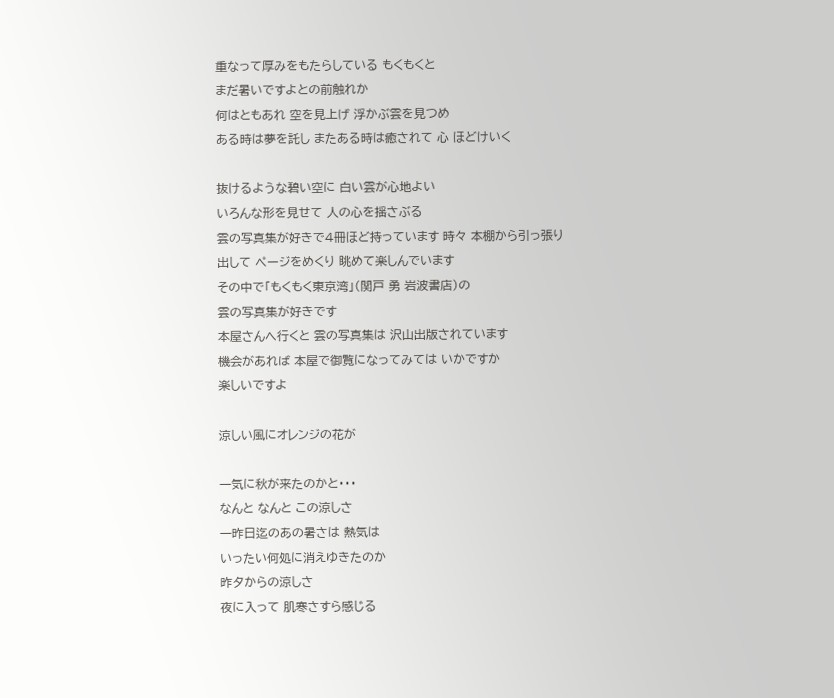重なって厚みをもたらしている もくもくと
まだ暑いですよとの前触れか
何はともあれ 空を見上げ 浮かぶ雲を見つめ
ある時は夢を託し またある時は癒されて 心 ほどけいく

抜けるような碧い空に 白い雲が心地よい
いろんな形を見せて 人の心を揺さぶる
雲の写真集が好きで4冊ほど持っています 時々 本棚から引っ張り
出して ページをめくり 眺めて楽しんでいます
その中で「もくもく東京湾」(関戸 勇 岩波書店)の
雲の写真集が好きです
本屋さんへ行くと 雲の写真集は 沢山出版されています
機会があれば 本屋で御覧になってみては いかですか
楽しいですよ

涼しい風にオレンジの花が

一気に秋が来たのかと・・・
なんと なんと この涼しさ
一昨日迄のあの暑さは 熱気は
いったい何処に消えゆきたのか
昨夕からの涼しさ
夜に入って 肌寒さすら感じる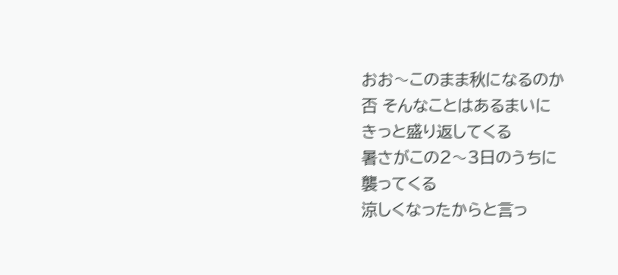おお〜このまま秋になるのか
否 そんなことはあるまいに
きっと盛り返してくる
暑さがこの2〜3日のうちに
襲ってくる
涼しくなったからと言っ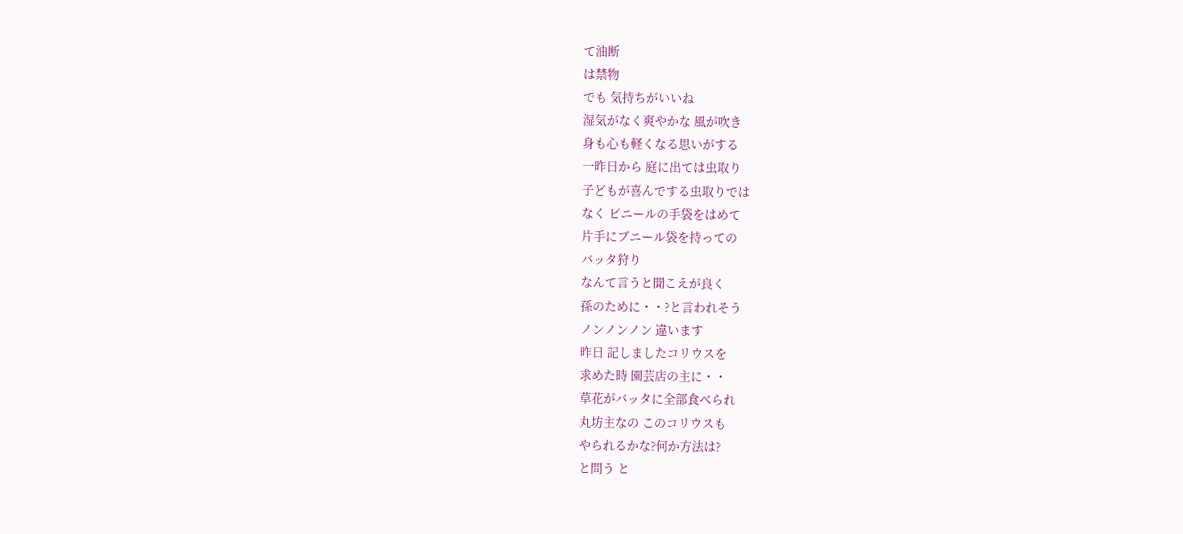て油断
は禁物
でも 気持ちがいいね
湿気がなく爽やかな 風が吹き
身も心も軽くなる思いがする
一昨日から 庭に出ては虫取り
子どもが喜んでする虫取りでは
なく ビニールの手袋をはめて
片手にブニール袋を持っての
バッタ狩り
なんて言うと聞こえが良く
孫のために・・?と言われそう
ノンノンノン 違います
昨日 記しましたコリウスを
求めた時 園芸店の主に・・
草花がバッタに全部食べられ
丸坊主なの このコリウスも
やられるかな?何か方法は?
と問う と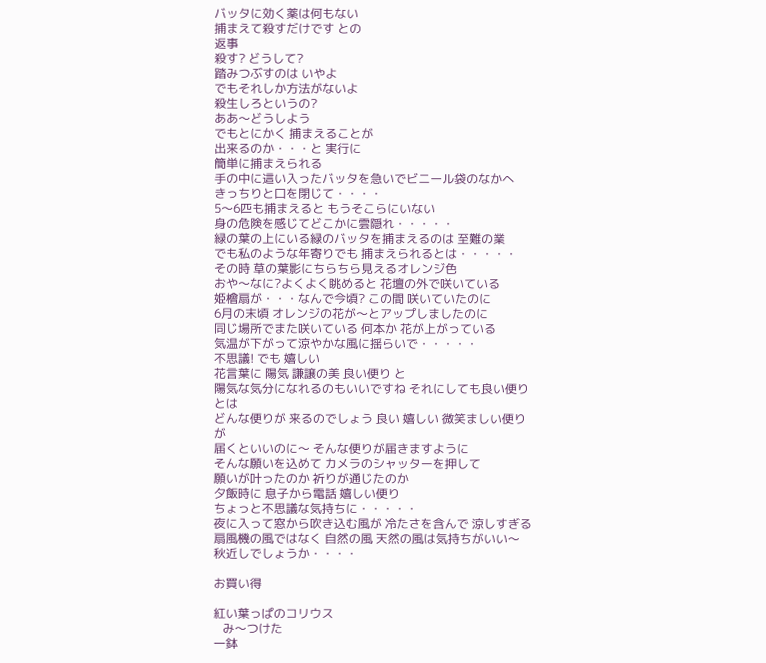バッタに効く薬は何もない
捕まえて殺すだけです との
返事
殺す? どうして?
踏みつぶすのは いやよ
でもそれしか方法がないよ
殺生しろというの?
ああ〜どうしよう
でもとにかく 捕まえることが
出来るのか・・・と 実行に
簡単に捕まえられる
手の中に這い入ったバッタを急いでビニール袋のなかへ
きっちりと口を閉じて・・・・
5〜6匹も捕まえると もうそこらにいない
身の危険を感じてどこかに雲隠れ・・・・・
緑の葉の上にいる緑のバッタを捕まえるのは 至難の業
でも私のような年寄りでも 捕まえられるとは・・・・・
その時 草の葉影にちらちら見えるオレンジ色
おや〜なに?よくよく眺めると 花壇の外で咲いている
姫檜扇が・・・なんで今頃? この間 咲いていたのに
6月の末頃 オレンジの花が〜とアップしましたのに
同じ場所でまた咲いている 何本か 花が上がっている
気温が下がって涼やかな風に揺らいで・・・・・
不思議! でも 嬉しい
花言葉に 陽気 謙譲の美 良い便り と
陽気な気分になれるのもいいですね それにしても良い便りとは
どんな便りが 来るのでしょう 良い 嬉しい 微笑ましい便りが
届くといいのに〜 そんな便りが届きますように
そんな願いを込めて カメラのシャッターを押して
願いが叶ったのか 祈りが通じたのか
夕飯時に 息子から電話 嬉しい便り
ちょっと不思議な気持ちに・・・・・
夜に入って窓から吹き込む風が 冷たさを含んで 涼しすぎる
扇風機の風ではなく 自然の風 天然の風は気持ちがいい〜
秋近しでしょうか・・・・

お買い得

紅い葉っぱのコリウス
   み〜つけた
一鉢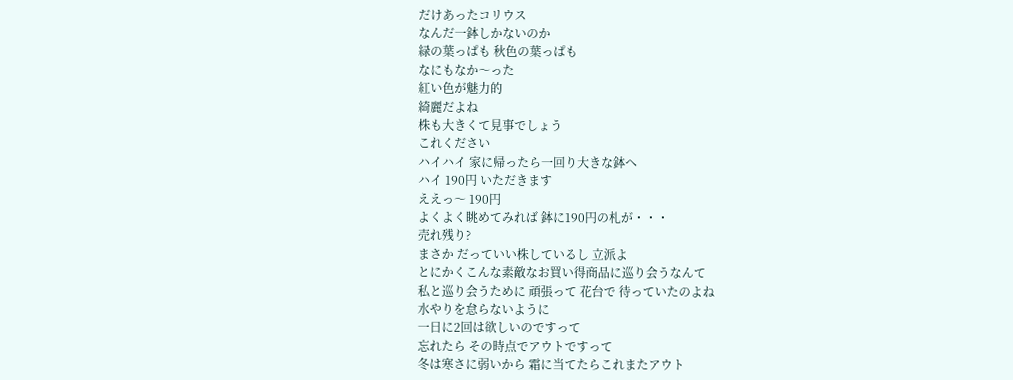だけあったコリウス
なんだ一鉢しかないのか
緑の葉っぱも 秋色の葉っぱも
なにもなか〜った
紅い色が魅力的
綺麗だよね
株も大きくて見事でしょう
これください
ハイハイ 家に帰ったら一回り大きな鉢へ
ハイ 190円 いただきます
ええっ〜 190円
よくよく眺めてみれば 鉢に190円の札が・・・
売れ残り?
まさか だっていい株しているし 立派よ
とにかくこんな素敵なお買い得商品に巡り会うなんて
私と巡り会うために 頑張って 花台で 待っていたのよね
水やりを怠らないように
一日に2回は欲しいのですって
忘れたら その時点でアウトですって
冬は寒さに弱いから 霜に当てたらこれまたアウト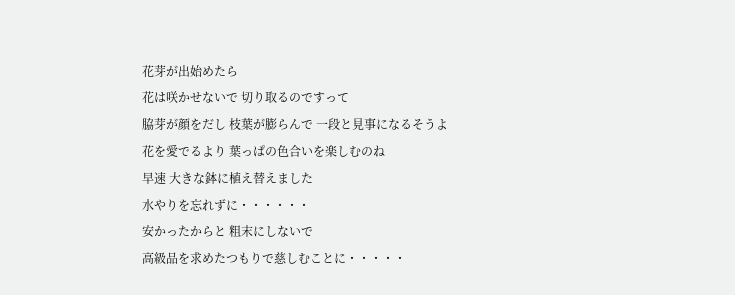花芽が出始めたら
花は咲かせないで 切り取るのですって
脇芽が顔をだし 枝葉が膨らんで 一段と見事になるそうよ
花を愛でるより 葉っぱの色合いを楽しむのね
早速 大きな鉢に植え替えました
水やりを忘れずに・・・・・・
安かったからと 粗末にしないで
高級品を求めたつもりで慈しむことに・・・・・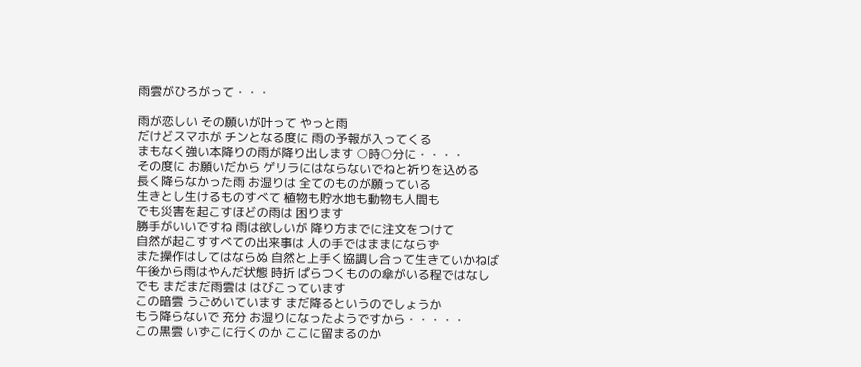雨雲がひろがって・・・

雨が恋しい その願いが叶って やっと雨
だけどスマホが チンとなる度に 雨の予報が入ってくる
まもなく強い本降りの雨が降り出します ○時○分に・・・・
その度に お願いだから ゲリラにはならないでねと祈りを込める
長く降らなかった雨 お湿りは 全てのものが願っている
生きとし生けるものすべて 植物も貯水地も動物も人間も
でも災害を起こすほどの雨は 困ります
勝手がいいですね 雨は欲しいが 降り方までに注文をつけて
自然が起こすすべての出来事は 人の手ではままにならず
また操作はしてはならぬ 自然と上手く協調し合って生きていかねば
午後から雨はやんだ状態 時折 ぱらつくものの傘がいる程ではなし
でも まだまだ雨雲は はびこっています
この暗雲 うごめいています まだ降るというのでしょうか
もう降らないで 充分 お湿りになったようですから・・・・・
この黒雲 いずこに行くのか ここに留まるのか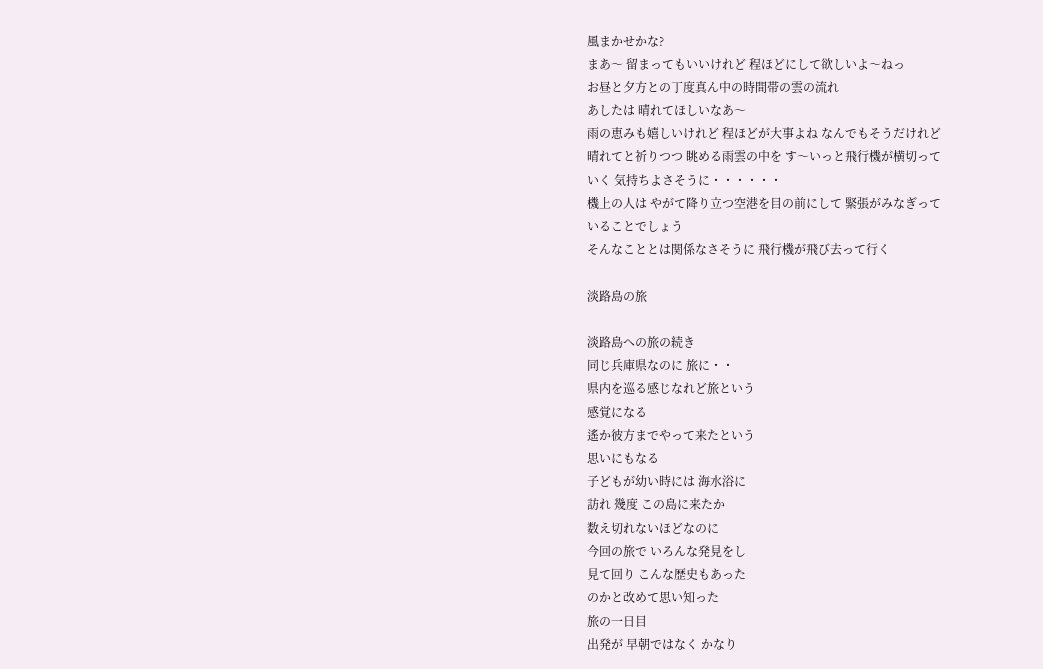風まかせかな?
まあ〜 留まってもいいけれど 程ほどにして欲しいよ〜ねっ
お昼と夕方との丁度真ん中の時間帯の雲の流れ
あしたは 晴れてほしいなあ〜
雨の恵みも嬉しいけれど 程ほどが大事よね なんでもそうだけれど
晴れてと祈りつつ 眺める雨雲の中を す〜いっと飛行機が横切って
いく 気持ちよさそうに・・・・・・
機上の人は やがて降り立つ空港を目の前にして 緊張がみなぎって
いることでしょう
そんなこととは関係なさそうに 飛行機が飛び去って行く

淡路島の旅

淡路島への旅の続き
同じ兵庫県なのに 旅に・・
県内を巡る感じなれど旅という
感覚になる
遙か彼方までやって来たという
思いにもなる
子どもが幼い時には 海水浴に
訪れ 幾度 この島に来たか
数え切れないほどなのに
今回の旅で いろんな発見をし
見て回り こんな歴史もあった
のかと改めて思い知った
旅の一日目
出発が 早朝ではなく かなり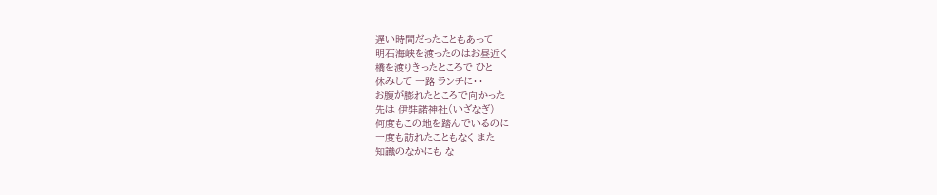遅い時間だったこともあって
明石海峡を渡ったのはお昼近く
橋を渡りきったところで ひと
休みして 一路 ランチに・・
お腹が膨れたところで向かった
先は 伊弉諾神社(いざなぎ)
何度もこの地を踏んでいるのに
一度も訪れたこともなく また
知識のなかにも な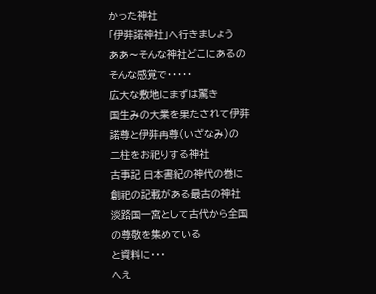かった神社
「伊弉諾神社」へ行きましょう
ああ〜そんな神社どこにあるの
そんな感覚で・・・・・
広大な敷地にまずは驚き
国生みの大業を果たされて伊弉
諾尊と伊弉冉尊(いざなみ)の
二柱をお祀りする神社
古事記 日本書紀の神代の巻に
創祀の記載がある最古の神社
淡路国一宮として古代から全国
の尊敬を集めている
と資料に・・・
へえ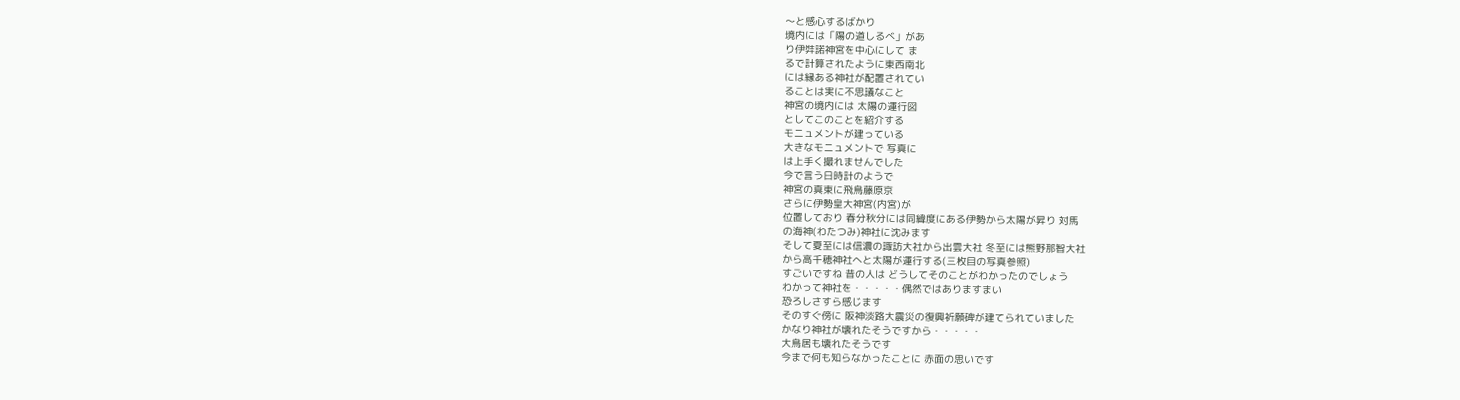〜と感心するばかり
境内には「陽の道しるべ」があ
り伊弉諾神宮を中心にして ま
るで計算されたように東西南北
には縁ある神社が配置されてい
ることは実に不思議なこと
神宮の境内には 太陽の運行図
としてこのことを紹介する
モニュメントが建っている
大きなモニュメントで 写真に
は上手く撮れませんでした
今で言う日時計のようで
神宮の真東に飛鳥藤原京
さらに伊勢皇大神宮(内宮)が
位置しており 春分秋分には同緯度にある伊勢から太陽が昇り 対馬
の海神(わたつみ)神社に沈みます
そして夏至には信濃の諏訪大社から出雲大社 冬至には熊野那智大社
から高千穂神社へと太陽が運行する(三枚目の写真参照)
すごいですね 昔の人は どうしてそのことがわかったのでしょう
わかって神社を・・・・・偶然ではありますまい
恐ろしさすら感じます
そのすぐ傍に 阪神淡路大震災の復興祈願碑が建てられていました
かなり神社が壊れたそうですから・・・・・
大鳥居も壊れたそうです
今まで何も知らなかったことに 赤面の思いです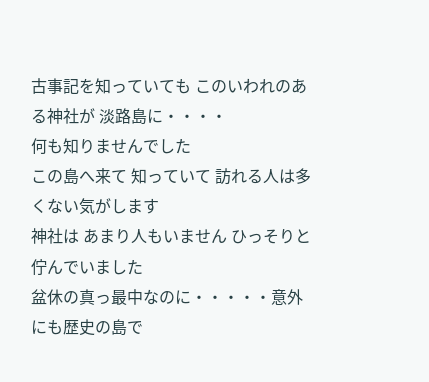古事記を知っていても このいわれのある神社が 淡路島に・・・・
何も知りませんでした
この島へ来て 知っていて 訪れる人は多くない気がします
神社は あまり人もいません ひっそりと佇んでいました
盆休の真っ最中なのに・・・・・意外にも歴史の島で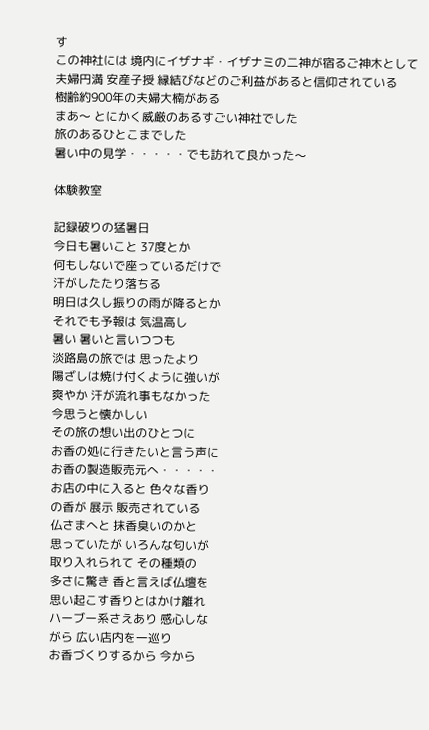す
この神社には 境内にイザナギ・イザナミの二神が宿るご神木として
夫婦円満 安産子授 縁結びなどのご利益があると信仰されている
樹齢約900年の夫婦大楠がある
まあ〜 とにかく威厳のあるすごい神社でした
旅のあるひとこまでした
暑い中の見学・・・・・でも訪れて良かった〜

体験教室

記録破りの猛暑日
今日も暑いこと 37度とか
何もしないで座っているだけで
汗がしたたり落ちる
明日は久し振りの雨が降るとか
それでも予報は 気温高し
暑い 暑いと言いつつも
淡路島の旅では 思ったより
陽ざしは焼け付くように強いが
爽やか 汗が流れ事もなかった
今思うと懐かしい
その旅の想い出のひとつに
お香の処に行きたいと言う声に
お香の製造販売元へ・・・・・
お店の中に入ると 色々な香り
の香が 展示 販売されている
仏さまへと 抹香臭いのかと
思っていたが いろんな匂いが
取り入れられて その種類の
多さに驚き 香と言えば仏壇を
思い起こす香りとはかけ離れ
ハーブー系さえあり 感心しな
がら 広い店内を一巡り
お香づくりするから 今から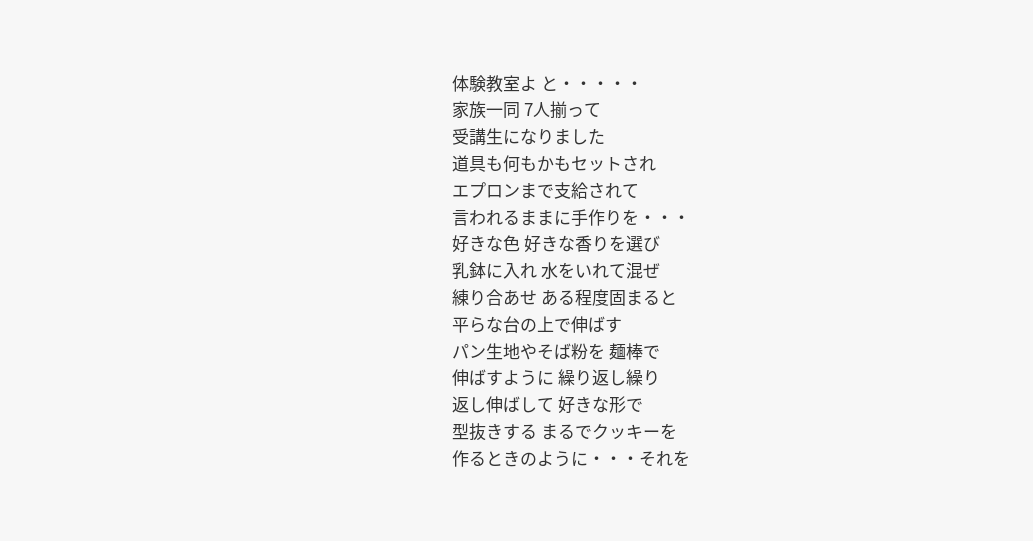体験教室よ と・・・・・
家族一同 7人揃って
受講生になりました
道具も何もかもセットされ
エプロンまで支給されて
言われるままに手作りを・・・
好きな色 好きな香りを選び
乳鉢に入れ 水をいれて混ぜ
練り合あせ ある程度固まると
平らな台の上で伸ばす
パン生地やそば粉を 麺棒で
伸ばすように 繰り返し繰り
返し伸ばして 好きな形で
型抜きする まるでクッキーを
作るときのように・・・それを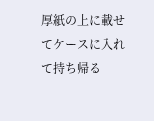厚紙の上に載せてケースに入れて持ち帰る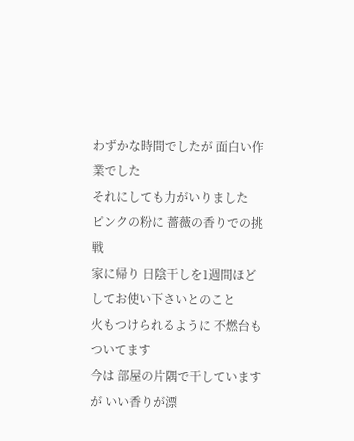わずかな時間でしたが 面白い作業でした
それにしても力がいりました
ピンクの粉に 薔薇の香りでの挑戦
家に帰り 日陰干しを1週間ほどしてお使い下さいとのこと
火もつけられるように 不燃台もついてます
今は 部屋の片隅で干していますが いい香りが漂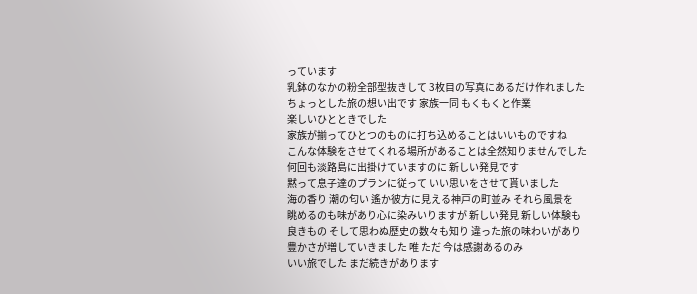っています
乳鉢のなかの粉全部型抜きして 3枚目の写真にあるだけ作れました
ちょっとした旅の想い出です 家族一同 もくもくと作業
楽しいひとときでした
家族が揃ってひとつのものに打ち込めることはいいものですね
こんな体験をさせてくれる場所があることは全然知りませんでした
何回も淡路島に出掛けていますのに 新しい発見です
黙って息子達のプランに従って いい思いをさせて貰いました
海の香り 潮の匂い 遙か彼方に見える神戸の町並み それら風景を
眺めるのも味があり心に染みいりますが 新しい発見 新しい体験も
良きもの そして思わぬ歴史の数々も知り 違った旅の味わいがあり
豊かさが増していきました 唯 ただ 今は感謝あるのみ
いい旅でした まだ続きがあります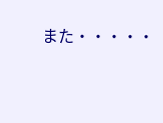また・・・・・